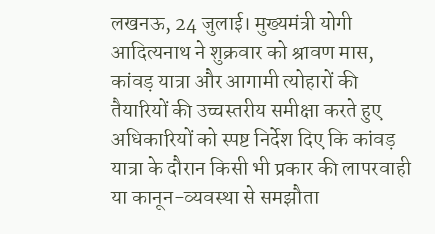लखनऊ, 24 जुलाई। मुख्यमंत्री योगी आदित्यनाथ ने शुक्रवार को श्रावण मास, कांवड़ यात्रा और आगामी त्योहारों की तैयारियों की उच्चस्तरीय समीक्षा करते हुए अधिकारियों को स्पष्ट निर्देश दिए कि कांवड़ यात्रा के दौरान किसी भी प्रकार की लापरवाही या कानून-व्यवस्था से समझौता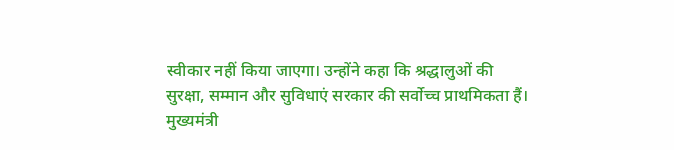स्वीकार नहीं किया जाएगा। उन्होंने कहा कि श्रद्धालुओं की सुरक्षा, सम्मान और सुविधाएं सरकार की सर्वोच्च प्राथमिकता हैं।
मुख्यमंत्री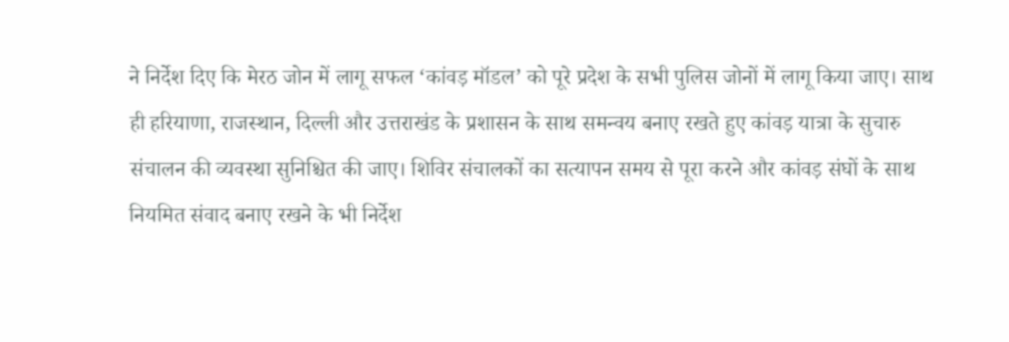ने निर्देश दिए कि मेरठ जोन में लागू सफल ‘कांवड़ मॉडल’ को पूरे प्रदेश के सभी पुलिस जोनों में लागू किया जाए। साथ ही हरियाणा, राजस्थान, दिल्ली और उत्तराखंड के प्रशासन के साथ समन्वय बनाए रखते हुए कांवड़ यात्रा के सुचारु संचालन की व्यवस्था सुनिश्चित की जाए। शिविर संचालकों का सत्यापन समय से पूरा करने और कांवड़ संघों के साथ नियमित संवाद बनाए रखने के भी निर्देश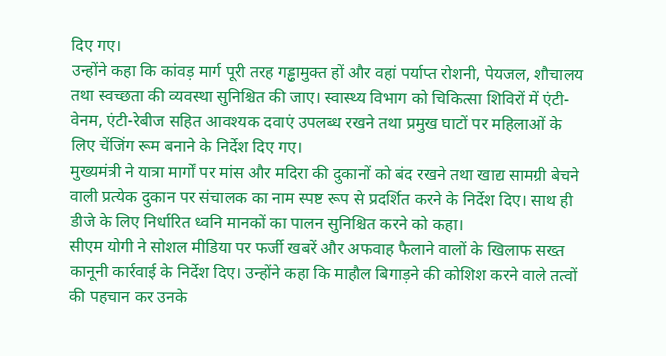दिए गए।
उन्होंने कहा कि कांवड़ मार्ग पूरी तरह गड्ढामुक्त हों और वहां पर्याप्त रोशनी, पेयजल, शौचालय तथा स्वच्छता की व्यवस्था सुनिश्चित की जाए। स्वास्थ्य विभाग को चिकित्सा शिविरों में एंटी-वेनम, एंटी-रेबीज सहित आवश्यक दवाएं उपलब्ध रखने तथा प्रमुख घाटों पर महिलाओं के लिए चेंजिंग रूम बनाने के निर्देश दिए गए।
मुख्यमंत्री ने यात्रा मार्गों पर मांस और मदिरा की दुकानों को बंद रखने तथा खाद्य सामग्री बेचने वाली प्रत्येक दुकान पर संचालक का नाम स्पष्ट रूप से प्रदर्शित करने के निर्देश दिए। साथ ही डीजे के लिए निर्धारित ध्वनि मानकों का पालन सुनिश्चित करने को कहा।
सीएम योगी ने सोशल मीडिया पर फर्जी खबरें और अफवाह फैलाने वालों के खिलाफ सख्त कानूनी कार्रवाई के निर्देश दिए। उन्होंने कहा कि माहौल बिगाड़ने की कोशिश करने वाले तत्वों की पहचान कर उनके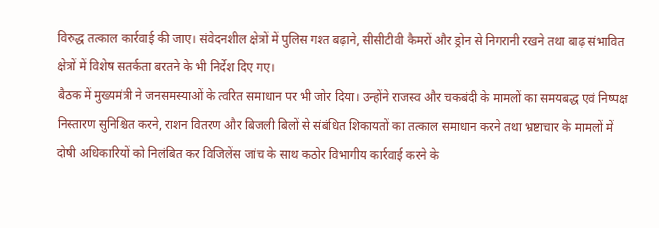विरुद्ध तत्काल कार्रवाई की जाए। संवेदनशील क्षेत्रों में पुलिस गश्त बढ़ाने, सीसीटीवी कैमरों और ड्रोन से निगरानी रखने तथा बाढ़ संभावित क्षेत्रों में विशेष सतर्कता बरतने के भी निर्देश दिए गए।
बैठक में मुख्यमंत्री ने जनसमस्याओं के त्वरित समाधान पर भी जोर दिया। उन्होंने राजस्व और चकबंदी के मामलों का समयबद्ध एवं निष्पक्ष निस्तारण सुनिश्चित करने, राशन वितरण और बिजली बिलों से संबंधित शिकायतों का तत्काल समाधान करने तथा भ्रष्टाचार के मामलों में दोषी अधिकारियों को निलंबित कर विजिलेंस जांच के साथ कठोर विभागीय कार्रवाई करने के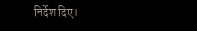निर्देश दिए।